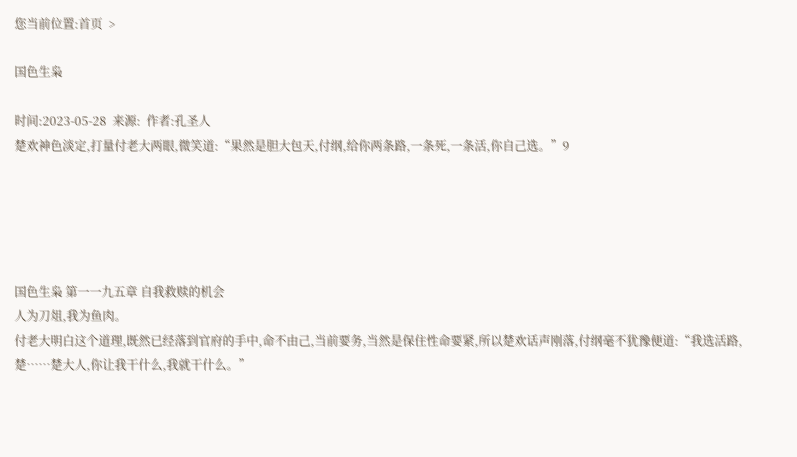您当前位置:首页  >

国色生枭

时间:2023-05-28  来源:  作者:孔圣人
楚欢神色淡定,打量付老大两眼,微笑道:“果然是胆大包天,付纲,给你两条路,一条死,一条活,你自己选。”9





国色生枭 第一一九五章 自我救赎的机会
人为刀俎,我为鱼肉。
付老大明白这个道理,既然已经落到官府的手中,命不由己,当前要务,当然是保住性命要紧,所以楚欢话声刚落,付纲毫不犹豫便道:“我选活路,楚……楚大人,你让我干什么,我就干什么。”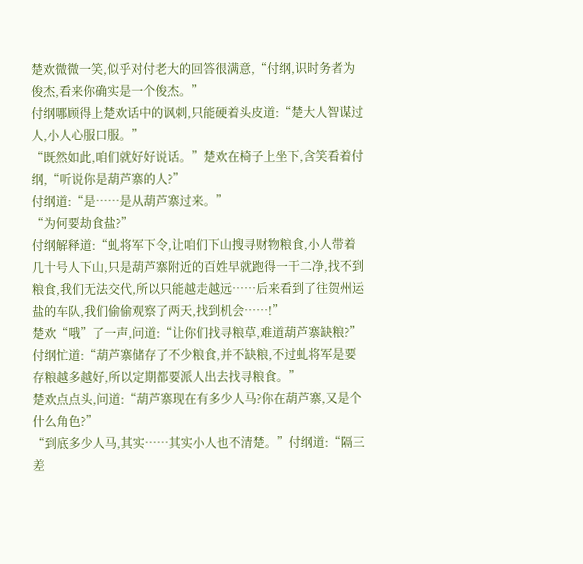楚欢微微一笑,似乎对付老大的回答很满意,“付纲,识时务者为俊杰,看来你确实是一个俊杰。”
付纲哪顾得上楚欢话中的讽刺,只能硬着头皮道:“楚大人智谋过人,小人心服口服。”
“既然如此,咱们就好好说话。”楚欢在椅子上坐下,含笑看着付纲,“听说你是葫芦寨的人?”
付纲道:“是……是从葫芦寨过来。”
“为何要劫食盐?”
付纲解释道:“虬将军下令,让咱们下山搜寻财物粮食,小人带着几十号人下山,只是葫芦寨附近的百姓早就跑得一干二净,找不到粮食,我们无法交代,所以只能越走越远……后来看到了往贺州运盐的车队,我们偷偷观察了两天,找到机会……!”
楚欢“哦”了一声,问道:“让你们找寻粮草,难道葫芦寨缺粮?”
付纲忙道:“葫芦寨储存了不少粮食,并不缺粮,不过虬将军是要存粮越多越好,所以定期都要派人出去找寻粮食。”
楚欢点点头,问道:“葫芦寨现在有多少人马?你在葫芦寨,又是个什么角色?”
“到底多少人马,其实……其实小人也不清楚。”付纲道:“隔三差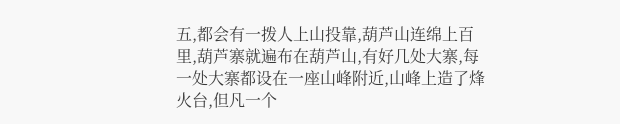五,都会有一拨人上山投靠,葫芦山连绵上百里,葫芦寨就遍布在葫芦山,有好几处大寨,每一处大寨都设在一座山峰附近,山峰上造了烽火台,但凡一个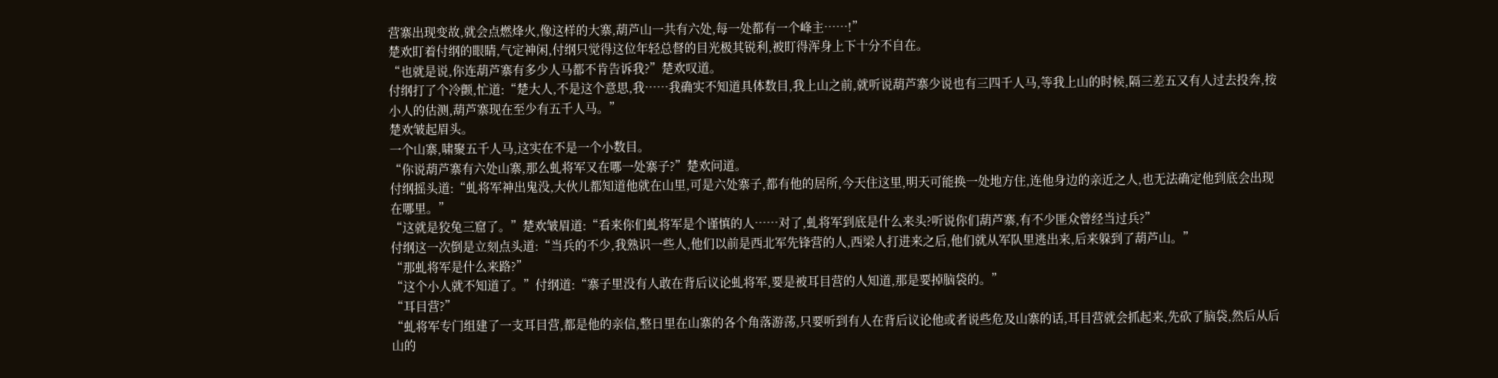营寨出现变故,就会点燃烽火,像这样的大寨,葫芦山一共有六处,每一处都有一个峰主……!”
楚欢盯着付纲的眼睛,气定神闲,付纲只觉得这位年轻总督的目光极其锐利,被盯得浑身上下十分不自在。
“也就是说,你连葫芦寨有多少人马都不肯告诉我?”楚欢叹道。
付纲打了个冷颤,忙道:“楚大人,不是这个意思,我……我确实不知道具体数目,我上山之前,就听说葫芦寨少说也有三四千人马,等我上山的时候,隔三差五又有人过去投奔,按小人的估测,葫芦寨现在至少有五千人马。”
楚欢皱起眉头。
一个山寨,啸聚五千人马,这实在不是一个小数目。
“你说葫芦寨有六处山寨,那么虬将军又在哪一处寨子?”楚欢问道。
付纲摇头道:“虬将军神出鬼没,大伙儿都知道他就在山里,可是六处寨子,都有他的居所,今天住这里,明天可能换一处地方住,连他身边的亲近之人,也无法确定他到底会出现在哪里。”
“这就是狡兔三窟了。”楚欢皱眉道:“看来你们虬将军是个谨慎的人……对了,虬将军到底是什么来头?听说你们葫芦寨,有不少匪众曾经当过兵?”
付纲这一次倒是立刻点头道:“当兵的不少,我熟识一些人,他们以前是西北军先锋营的人,西梁人打进来之后,他们就从军队里逃出来,后来躲到了葫芦山。”
“那虬将军是什么来路?”
“这个小人就不知道了。”付纲道:“寨子里没有人敢在背后议论虬将军,要是被耳目营的人知道,那是要掉脑袋的。”
“耳目营?”
“虬将军专门组建了一支耳目营,都是他的亲信,整日里在山寨的各个角落游荡,只要听到有人在背后议论他或者说些危及山寨的话,耳目营就会抓起来,先砍了脑袋,然后从后山的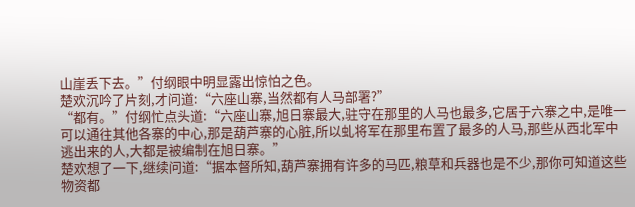山崖丢下去。”付纲眼中明显露出惊怕之色。
楚欢沉吟了片刻,才问道:“六座山寨,当然都有人马部署?”
“都有。”付纲忙点头道:“六座山寨,旭日寨最大,驻守在那里的人马也最多,它居于六寨之中,是唯一可以通往其他各寨的中心,那是葫芦寨的心脏,所以虬将军在那里布置了最多的人马,那些从西北军中逃出来的人,大都是被编制在旭日寨。”
楚欢想了一下,继续问道:“据本督所知,葫芦寨拥有许多的马匹,粮草和兵器也是不少,那你可知道这些物资都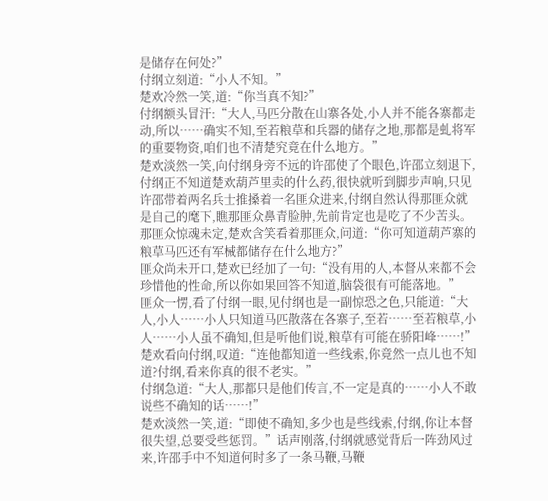是储存在何处?”
付纲立刻道:“小人不知。”
楚欢冷然一笑,道:“你当真不知?”
付纲额头冒汗:“大人,马匹分散在山寨各处,小人并不能各寨都走动,所以……确实不知,至若粮草和兵器的储存之地,那都是虬将军的重要物资,咱们也不清楚究竟在什么地方。”
楚欢淡然一笑,向付纲身旁不远的许邵使了个眼色,许邵立刻退下,付纲正不知道楚欢葫芦里卖的什么药,很快就听到脚步声响,只见许邵带着两名兵士推搡着一名匪众进来,付纲自然认得那匪众就是自己的麾下,瞧那匪众鼻青脸肿,先前肯定也是吃了不少苦头。
那匪众惊魂未定,楚欢含笑看着那匪众,问道:“你可知道葫芦寨的粮草马匹还有军械都储存在什么地方?”
匪众尚未开口,楚欢已经加了一句:“没有用的人,本督从来都不会珍惜他的性命,所以你如果回答不知道,脑袋很有可能落地。”
匪众一愣,看了付纲一眼,见付纲也是一副惊恐之色,只能道:“大人,小人……小人只知道马匹散落在各寨子,至若……至若粮草,小人……小人虽不确知,但是听他们说,粮草有可能在骄阳峰……!”
楚欢看向付纲,叹道:“连他都知道一些线索,你竟然一点儿也不知道?付纲,看来你真的很不老实。”
付纲急道:“大人,那都只是他们传言,不一定是真的……小人不敢说些不确知的话……!”
楚欢淡然一笑,道:“即使不确知,多少也是些线索,付纲,你让本督很失望,总要受些惩罚。”话声刚落,付纲就感觉背后一阵劲风过来,许邵手中不知道何时多了一条马鞭,马鞭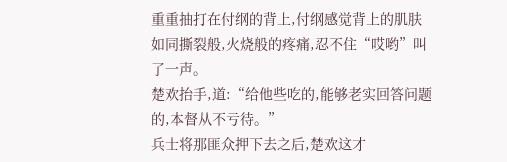重重抽打在付纲的背上,付纲感觉背上的肌肤如同撕裂般,火烧般的疼痛,忍不住“哎哟”叫了一声。
楚欢抬手,道:“给他些吃的,能够老实回答问题的,本督从不亏待。”
兵士将那匪众押下去之后,楚欢这才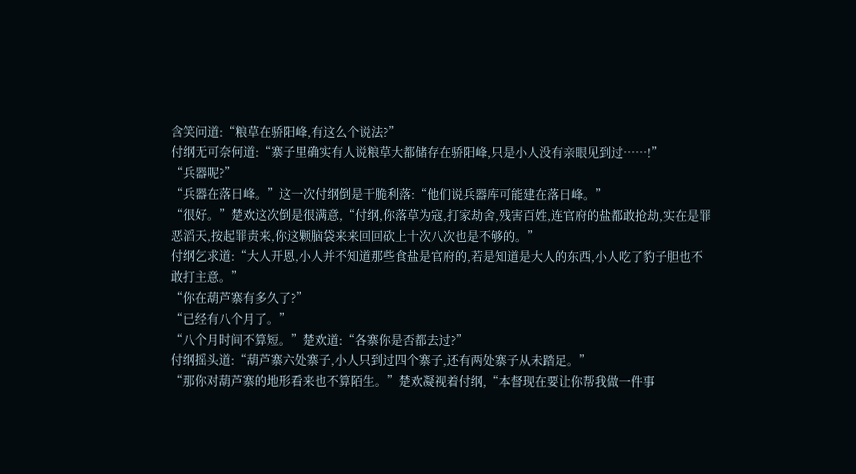含笑问道:“粮草在骄阳峰,有这么个说法?”
付纲无可奈何道:“寨子里确实有人说粮草大都储存在骄阳峰,只是小人没有亲眼见到过……!”
“兵器呢?”
“兵器在落日峰。”这一次付纲倒是干脆利落:“他们说兵器库可能建在落日峰。”
“很好。”楚欢这次倒是很满意,“付纲,你落草为寇,打家劫舍,残害百姓,连官府的盐都敢抢劫,实在是罪恶滔天,按起罪责来,你这颗脑袋来来回回砍上十次八次也是不够的。”
付纲乞求道:“大人开恩,小人并不知道那些食盐是官府的,若是知道是大人的东西,小人吃了豹子胆也不敢打主意。”
“你在葫芦寨有多久了?”
“已经有八个月了。”
“八个月时间不算短。”楚欢道:“各寨你是否都去过?”
付纲摇头道:“葫芦寨六处寨子,小人只到过四个寨子,还有两处寨子从未踏足。”
“那你对葫芦寨的地形看来也不算陌生。”楚欢凝视着付纲,“本督现在要让你帮我做一件事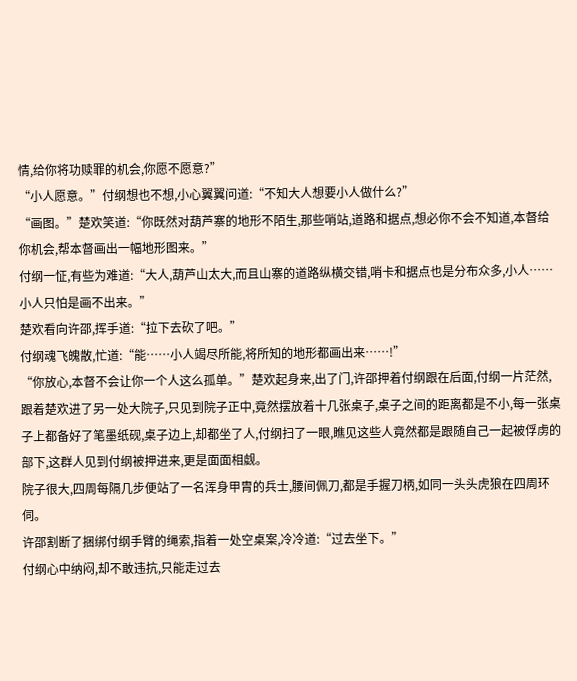情,给你将功赎罪的机会,你愿不愿意?”
“小人愿意。”付纲想也不想,小心翼翼问道:“不知大人想要小人做什么?”
“画图。”楚欢笑道:“你既然对葫芦寨的地形不陌生,那些哨站,道路和据点,想必你不会不知道,本督给你机会,帮本督画出一幅地形图来。”
付纲一怔,有些为难道:“大人,葫芦山太大,而且山寨的道路纵横交错,哨卡和据点也是分布众多,小人……小人只怕是画不出来。”
楚欢看向许邵,挥手道:“拉下去砍了吧。”
付纲魂飞魄散,忙道:“能……小人竭尽所能,将所知的地形都画出来……!”
“你放心,本督不会让你一个人这么孤单。”楚欢起身来,出了门,许邵押着付纲跟在后面,付纲一片茫然,跟着楚欢进了另一处大院子,只见到院子正中,竟然摆放着十几张桌子,桌子之间的距离都是不小,每一张桌子上都备好了笔墨纸砚,桌子边上,却都坐了人,付纲扫了一眼,瞧见这些人竟然都是跟随自己一起被俘虏的部下,这群人见到付纲被押进来,更是面面相觑。
院子很大,四周每隔几步便站了一名浑身甲胄的兵士,腰间佩刀,都是手握刀柄,如同一头头虎狼在四周环伺。
许邵割断了捆绑付纲手臂的绳索,指着一处空桌案,冷冷道:“过去坐下。”
付纲心中纳闷,却不敢违抗,只能走过去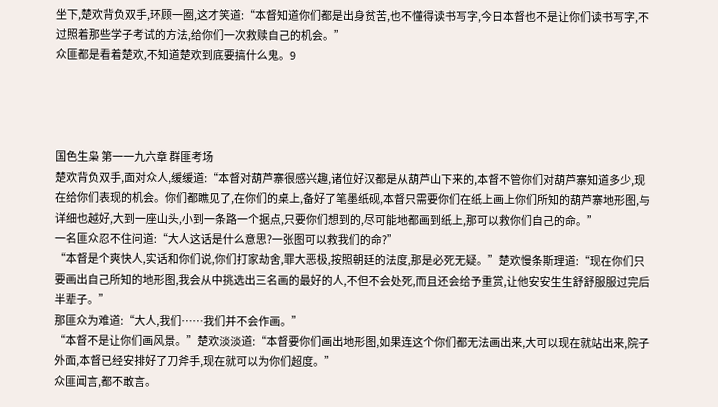坐下,楚欢背负双手,环顾一圈,这才笑道:“本督知道你们都是出身贫苦,也不懂得读书写字,今日本督也不是让你们读书写字,不过照着那些学子考试的方法,给你们一次救赎自己的机会。”
众匪都是看着楚欢,不知道楚欢到底要搞什么鬼。9




国色生枭 第一一九六章 群匪考场
楚欢背负双手,面对众人,缓缓道:“本督对葫芦寨很感兴趣,诸位好汉都是从葫芦山下来的,本督不管你们对葫芦寨知道多少,现在给你们表现的机会。你们都瞧见了,在你们的桌上,备好了笔墨纸砚,本督只需要你们在纸上画上你们所知的葫芦寨地形图,与详细也越好,大到一座山头,小到一条路一个据点,只要你们想到的,尽可能地都画到纸上,那可以救你们自己的命。”
一名匪众忍不住问道:“大人这话是什么意思?一张图可以救我们的命?”
“本督是个爽快人,实话和你们说,你们打家劫舍,罪大恶极,按照朝廷的法度,那是必死无疑。”楚欢慢条斯理道:“现在你们只要画出自己所知的地形图,我会从中挑选出三名画的最好的人,不但不会处死,而且还会给予重赏,让他安安生生舒舒服服过完后半辈子。”
那匪众为难道:“大人,我们……我们并不会作画。”
“本督不是让你们画风景。”楚欢淡淡道:“本督要你们画出地形图,如果连这个你们都无法画出来,大可以现在就站出来,院子外面,本督已经安排好了刀斧手,现在就可以为你们超度。”
众匪闻言,都不敢言。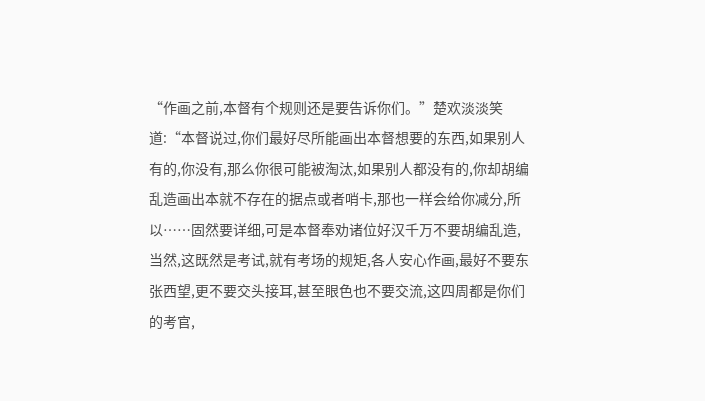“作画之前,本督有个规则还是要告诉你们。”楚欢淡淡笑道:“本督说过,你们最好尽所能画出本督想要的东西,如果别人有的,你没有,那么你很可能被淘汰,如果别人都没有的,你却胡编乱造画出本就不存在的据点或者哨卡,那也一样会给你减分,所以……固然要详细,可是本督奉劝诸位好汉千万不要胡编乱造,当然,这既然是考试,就有考场的规矩,各人安心作画,最好不要东张西望,更不要交头接耳,甚至眼色也不要交流,这四周都是你们的考官,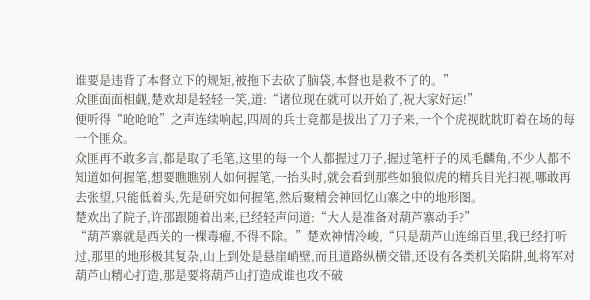谁要是违背了本督立下的规矩,被拖下去砍了脑袋,本督也是救不了的。”
众匪面面相觑,楚欢却是轻轻一笑,道:“诸位现在就可以开始了,祝大家好运!”
便听得“呛呛呛”之声连续响起,四周的兵士竟都是拔出了刀子来,一个个虎视眈眈盯着在场的每一个匪众。
众匪再不敢多言,都是取了毛笔,这里的每一个人都握过刀子,握过笔杆子的凤毛麟角,不少人都不知道如何握笔,想要瞧瞧别人如何握笔,一抬头时,就会看到那些如狼似虎的精兵目光扫视,哪敢再去张望,只能低着头,先是研究如何握笔,然后聚精会神回忆山寨之中的地形图。
楚欢出了院子,许邵跟随着出来,已经轻声问道:“大人是准备对葫芦寨动手?”
“葫芦寨就是西关的一棵毒瘤,不得不除。”楚欢神情冷峻,“只是葫芦山连绵百里,我已经打听过,那里的地形极其复杂,山上到处是悬崖峭壁,而且道路纵横交错,还设有各类机关陷阱,虬将军对葫芦山精心打造,那是要将葫芦山打造成谁也攻不破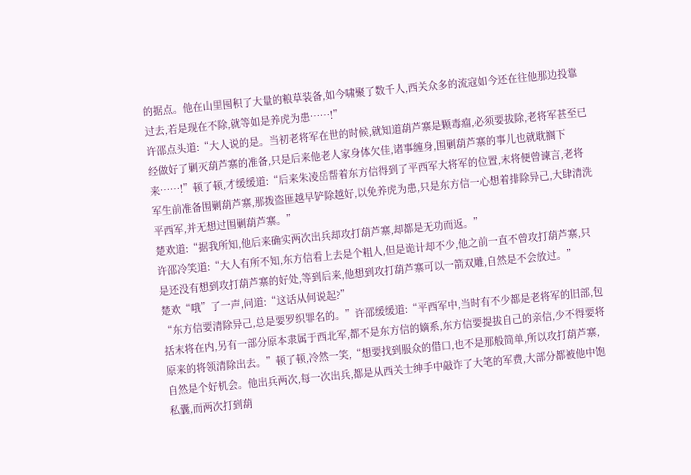的据点。他在山里囤积了大量的粮草装备,如今啸聚了数千人,西关众多的流寇如今还在往他那边投靠过去,若是现在不除,就等如是养虎为患……!”
许邵点头道:“大人说的是。当初老将军在世的时候,就知道葫芦寨是颗毒瘤,必须要拔除,老将军甚至已经做好了剿灭葫芦寨的准备,只是后来他老人家身体欠佳,诸事缠身,围剿葫芦寨的事儿也就耽搁下来……!”顿了顿,才缓缓道:“后来朱凌岳帮着东方信得到了平西军大将军的位置,末将便曾谏言,老将军生前准备围剿葫芦寨,那拨盗匪越早铲除越好,以免养虎为患,只是东方信一心想着排除异己,大肆清洗平西军,并无想过围剿葫芦寨。”
楚欢道:“据我所知,他后来确实两次出兵却攻打葫芦寨,却都是无功而返。”
许邵冷笑道:“大人有所不知,东方信看上去是个粗人,但是诡计却不少,他之前一直不曾攻打葫芦寨,只是还没有想到攻打葫芦寨的好处,等到后来,他想到攻打葫芦寨可以一箭双雕,自然是不会放过。”
楚欢“哦”了一声,问道:“这话从何说起?”
“东方信要清除异己,总是要罗织罪名的。”许邵缓缓道:“平西军中,当时有不少都是老将军的旧部,包括末将在内,另有一部分原本隶属于西北军,都不是东方信的嫡系,东方信要提拔自己的亲信,少不得要将原来的将领清除出去。”顿了顿,冷然一笑,“想要找到服众的借口,也不是那般简单,所以攻打葫芦寨,自然是个好机会。他出兵两次,每一次出兵,都是从西关士绅手中敲诈了大笔的军费,大部分都被他中饱私囊,而两次打到葫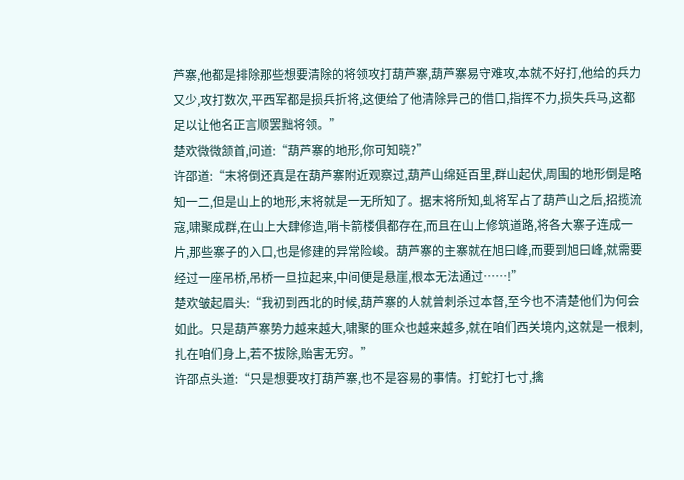芦寨,他都是排除那些想要清除的将领攻打葫芦寨,葫芦寨易守难攻,本就不好打,他给的兵力又少,攻打数次,平西军都是损兵折将,这便给了他清除异己的借口,指挥不力,损失兵马,这都足以让他名正言顺罢黜将领。”
楚欢微微颔首,问道:“葫芦寨的地形,你可知晓?”
许邵道:“末将倒还真是在葫芦寨附近观察过,葫芦山绵延百里,群山起伏,周围的地形倒是略知一二,但是山上的地形,末将就是一无所知了。据末将所知,虬将军占了葫芦山之后,招揽流寇,啸聚成群,在山上大肆修造,哨卡箭楼俱都存在,而且在山上修筑道路,将各大寨子连成一片,那些寨子的入口,也是修建的异常险峻。葫芦寨的主寨就在旭曰峰,而要到旭曰峰,就需要经过一座吊桥,吊桥一旦拉起来,中间便是悬崖,根本无法通过……!”
楚欢皱起眉头:“我初到西北的时候,葫芦寨的人就曾刺杀过本督,至今也不清楚他们为何会如此。只是葫芦寨势力越来越大,啸聚的匪众也越来越多,就在咱们西关境内,这就是一根刺,扎在咱们身上,若不拔除,贻害无穷。”
许邵点头道:“只是想要攻打葫芦寨,也不是容易的事情。打蛇打七寸,擒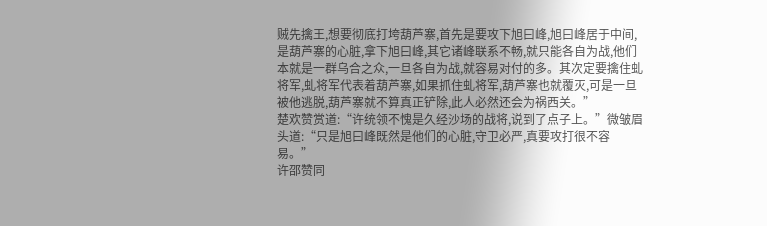贼先擒王,想要彻底打垮葫芦寨,首先是要攻下旭曰峰,旭曰峰居于中间,是葫芦寨的心脏,拿下旭曰峰,其它诸峰联系不畅,就只能各自为战,他们本就是一群乌合之众,一旦各自为战,就容易对付的多。其次定要擒住虬将军,虬将军代表着葫芦寨,如果抓住虬将军,葫芦寨也就覆灭,可是一旦被他逃脱,葫芦寨就不算真正铲除,此人必然还会为祸西关。”
楚欢赞赏道:“许统领不愧是久经沙场的战将,说到了点子上。”微皱眉头道:“只是旭曰峰既然是他们的心脏,守卫必严,真要攻打很不容易。”
许邵赞同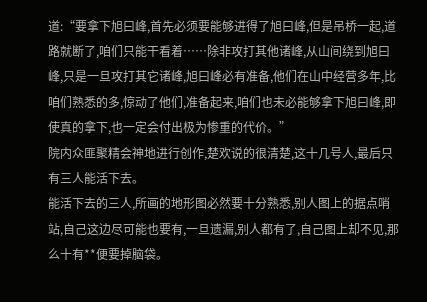道:“要拿下旭曰峰,首先必须要能够进得了旭曰峰,但是吊桥一起,道路就断了,咱们只能干看着……除非攻打其他诸峰,从山间绕到旭曰峰,只是一旦攻打其它诸峰,旭曰峰必有准备,他们在山中经营多年,比咱们熟悉的多,惊动了他们,准备起来,咱们也未必能够拿下旭曰峰,即使真的拿下,也一定会付出极为惨重的代价。”
院内众匪聚精会神地进行创作,楚欢说的很清楚,这十几号人,最后只有三人能活下去。
能活下去的三人,所画的地形图必然要十分熟悉,别人图上的据点哨站,自己这边尽可能也要有,一旦遗漏,别人都有了,自己图上却不见,那么十有**便要掉脑袋。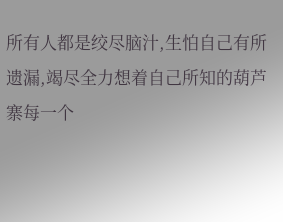所有人都是绞尽脑汁,生怕自己有所遗漏,竭尽全力想着自己所知的葫芦寨每一个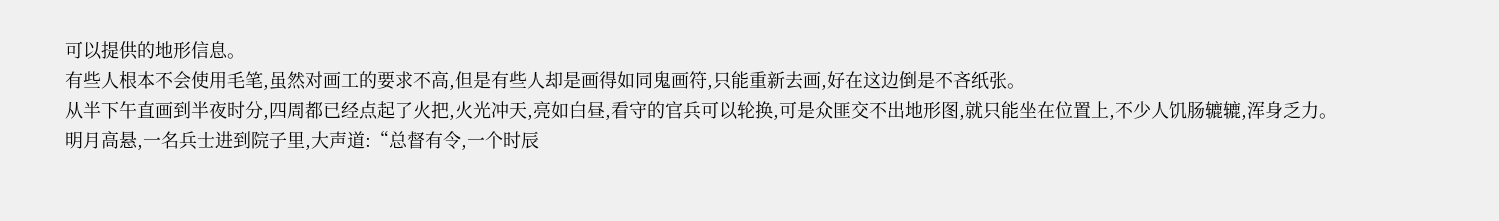可以提供的地形信息。
有些人根本不会使用毛笔,虽然对画工的要求不高,但是有些人却是画得如同鬼画符,只能重新去画,好在这边倒是不吝纸张。
从半下午直画到半夜时分,四周都已经点起了火把,火光冲天,亮如白昼,看守的官兵可以轮换,可是众匪交不出地形图,就只能坐在位置上,不少人饥肠辘辘,浑身乏力。
明月高悬,一名兵士进到院子里,大声道:“总督有令,一个时辰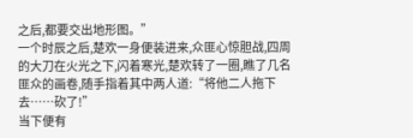之后,都要交出地形图。”
一个时辰之后,楚欢一身便装进来,众匪心惊胆战,四周的大刀在火光之下,闪着寒光,楚欢转了一圈,瞧了几名匪众的画卷,随手指着其中两人道:“将他二人拖下去……砍了!”
当下便有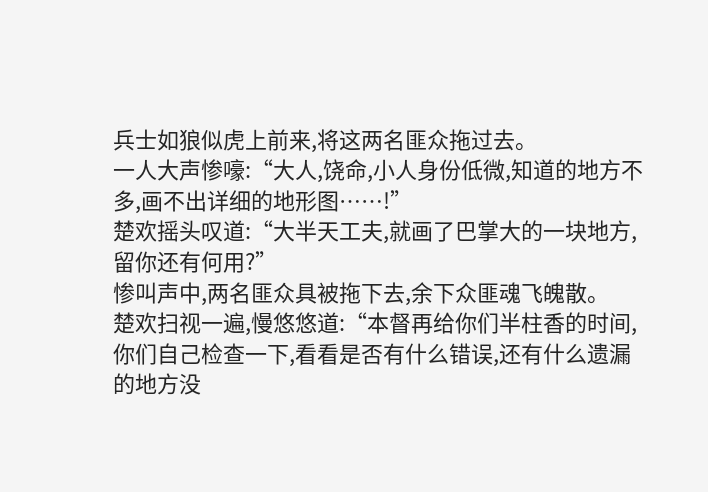兵士如狼似虎上前来,将这两名匪众拖过去。
一人大声惨嚎:“大人,饶命,小人身份低微,知道的地方不多,画不出详细的地形图……!”
楚欢摇头叹道:“大半天工夫,就画了巴掌大的一块地方,留你还有何用?”
惨叫声中,两名匪众具被拖下去,余下众匪魂飞魄散。
楚欢扫视一遍,慢悠悠道:“本督再给你们半柱香的时间,你们自己检查一下,看看是否有什么错误,还有什么遗漏的地方没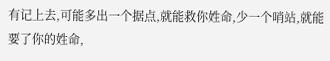有记上去,可能多出一个据点,就能救你姓命,少一个哨站,就能要了你的姓命,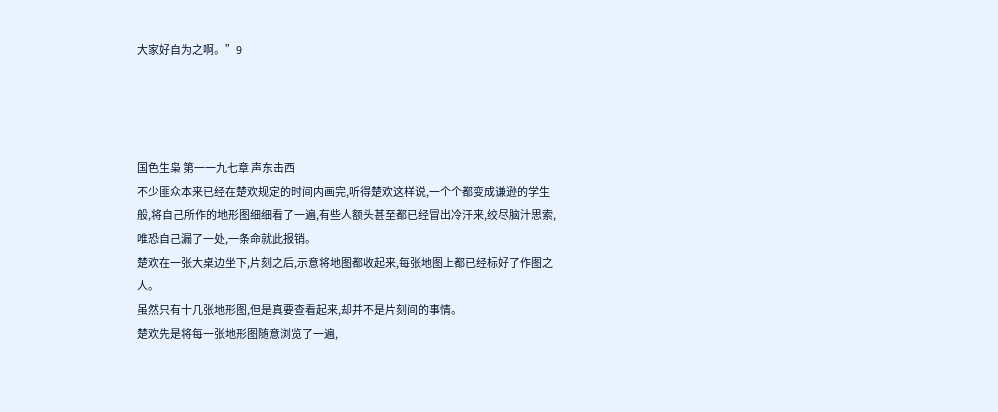大家好自为之啊。”9




国色生枭 第一一九七章 声东击西
不少匪众本来已经在楚欢规定的时间内画完,听得楚欢这样说,一个个都变成谦逊的学生般,将自己所作的地形图细细看了一遍,有些人额头甚至都已经冒出冷汗来,绞尽脑汁思索,唯恐自己漏了一处,一条命就此报销。
楚欢在一张大桌边坐下,片刻之后,示意将地图都收起来,每张地图上都已经标好了作图之人。
虽然只有十几张地形图,但是真要查看起来,却并不是片刻间的事情。
楚欢先是将每一张地形图随意浏览了一遍,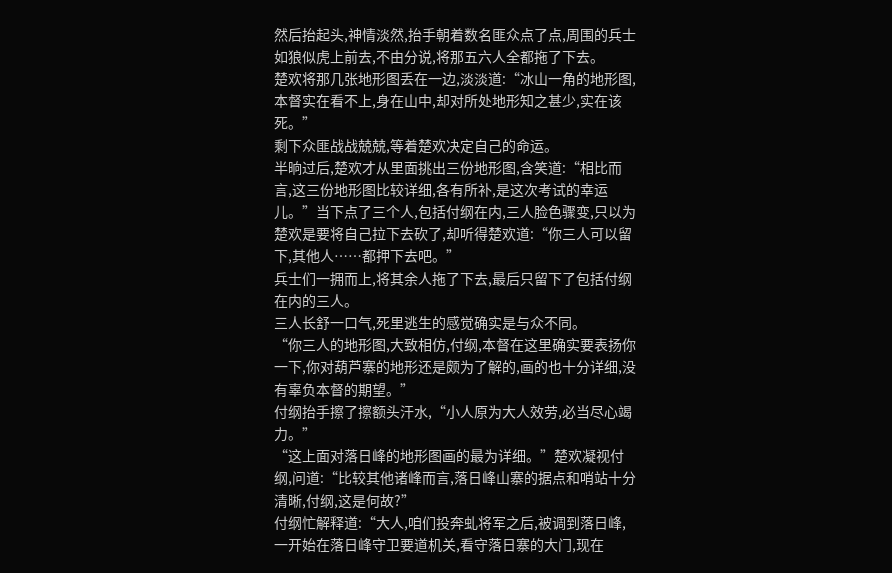然后抬起头,神情淡然,抬手朝着数名匪众点了点,周围的兵士如狼似虎上前去,不由分说,将那五六人全都拖了下去。
楚欢将那几张地形图丢在一边,淡淡道:“冰山一角的地形图,本督实在看不上,身在山中,却对所处地形知之甚少,实在该死。”
剩下众匪战战兢兢,等着楚欢决定自己的命运。
半晌过后,楚欢才从里面挑出三份地形图,含笑道:“相比而言,这三份地形图比较详细,各有所补,是这次考试的幸运儿。”当下点了三个人,包括付纲在内,三人脸色骤变,只以为楚欢是要将自己拉下去砍了,却听得楚欢道:“你三人可以留下,其他人……都押下去吧。”
兵士们一拥而上,将其余人拖了下去,最后只留下了包括付纲在内的三人。
三人长舒一口气,死里逃生的感觉确实是与众不同。
“你三人的地形图,大致相仿,付纲,本督在这里确实要表扬你一下,你对葫芦寨的地形还是颇为了解的,画的也十分详细,没有辜负本督的期望。”
付纲抬手擦了擦额头汗水,“小人原为大人效劳,必当尽心竭力。”
“这上面对落日峰的地形图画的最为详细。”楚欢凝视付纲,问道:“比较其他诸峰而言,落日峰山寨的据点和哨站十分清晰,付纲,这是何故?”
付纲忙解释道:“大人,咱们投奔虬将军之后,被调到落日峰,一开始在落日峰守卫要道机关,看守落日寨的大门,现在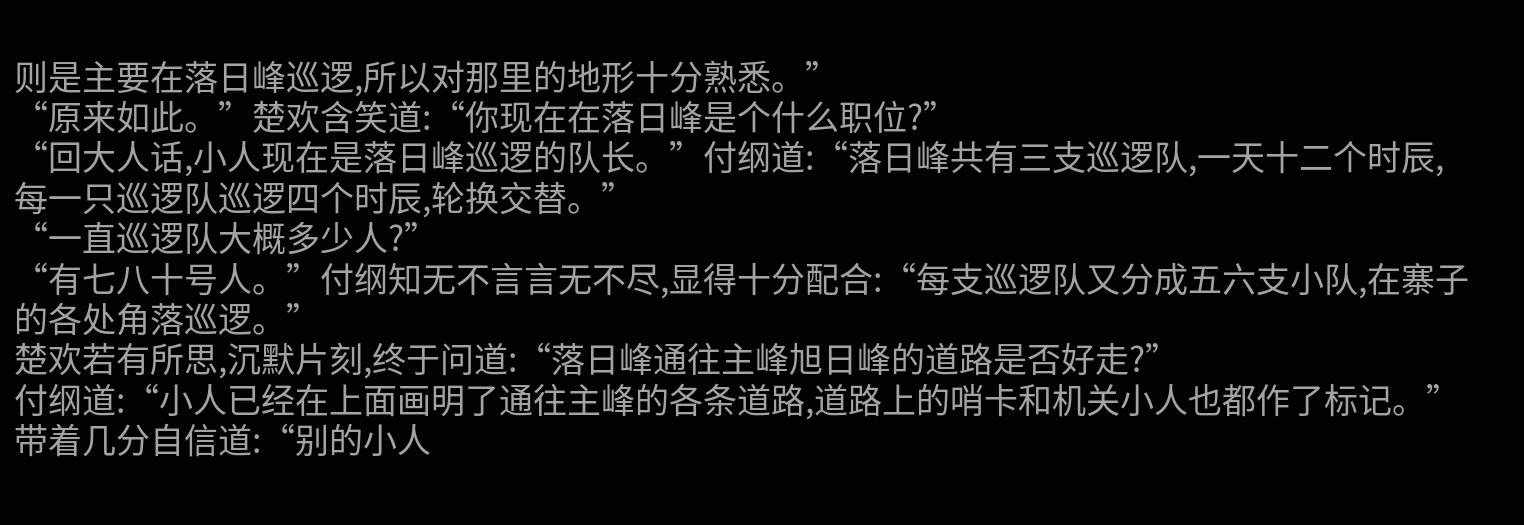则是主要在落日峰巡逻,所以对那里的地形十分熟悉。”
“原来如此。”楚欢含笑道:“你现在在落日峰是个什么职位?”
“回大人话,小人现在是落日峰巡逻的队长。”付纲道:“落日峰共有三支巡逻队,一天十二个时辰,每一只巡逻队巡逻四个时辰,轮换交替。”
“一直巡逻队大概多少人?”
“有七八十号人。”付纲知无不言言无不尽,显得十分配合:“每支巡逻队又分成五六支小队,在寨子的各处角落巡逻。”
楚欢若有所思,沉默片刻,终于问道:“落日峰通往主峰旭日峰的道路是否好走?”
付纲道:“小人已经在上面画明了通往主峰的各条道路,道路上的哨卡和机关小人也都作了标记。”带着几分自信道:“别的小人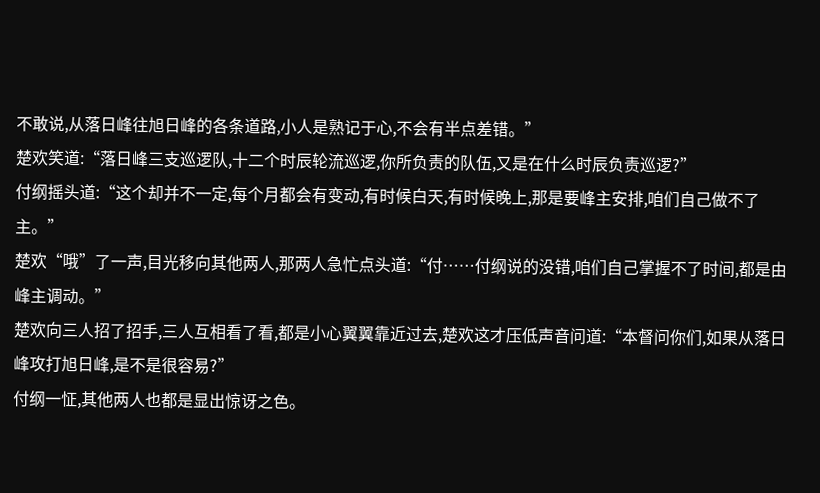不敢说,从落日峰往旭日峰的各条道路,小人是熟记于心,不会有半点差错。”
楚欢笑道:“落日峰三支巡逻队,十二个时辰轮流巡逻,你所负责的队伍,又是在什么时辰负责巡逻?”
付纲摇头道:“这个却并不一定,每个月都会有变动,有时候白天,有时候晚上,那是要峰主安排,咱们自己做不了主。”
楚欢“哦”了一声,目光移向其他两人,那两人急忙点头道:“付……付纲说的没错,咱们自己掌握不了时间,都是由峰主调动。”
楚欢向三人招了招手,三人互相看了看,都是小心翼翼靠近过去,楚欢这才压低声音问道:“本督问你们,如果从落日峰攻打旭日峰,是不是很容易?”
付纲一怔,其他两人也都是显出惊讶之色。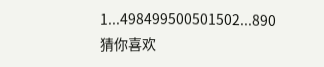1...498499500501502...890
猜你喜欢